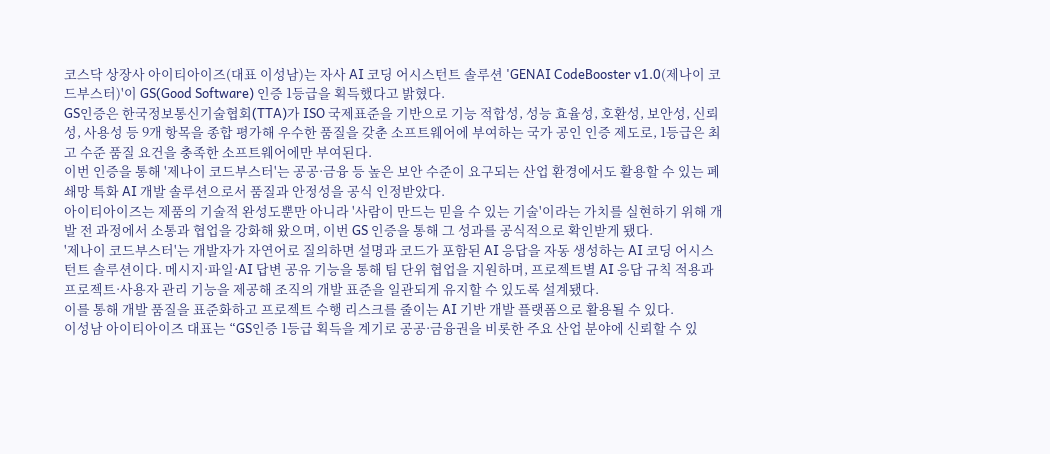코스닥 상장사 아이티아이즈(대표 이성남)는 자사 AI 코딩 어시스턴트 솔루션 'GENAI CodeBooster v1.0(제나이 코드부스터)'이 GS(Good Software) 인증 1등급을 획득했다고 밝혔다.
GS인증은 한국정보통신기술협회(TTA)가 ISO 국제표준을 기반으로 기능 적합성, 성능 효율성, 호환성, 보안성, 신뢰성, 사용성 등 9개 항목을 종합 평가해 우수한 품질을 갖춘 소프트웨어에 부여하는 국가 공인 인증 제도로, 1등급은 최고 수준 품질 요건을 충족한 소프트웨어에만 부여된다.
이번 인증을 통해 '제나이 코드부스터'는 공공·금융 등 높은 보안 수준이 요구되는 산업 환경에서도 활용할 수 있는 폐쇄망 특화 AI 개발 솔루션으로서 품질과 안정성을 공식 인정받았다.
아이티아이즈는 제품의 기술적 완성도뿐만 아니라 '사람이 만드는 믿을 수 있는 기술'이라는 가치를 실현하기 위해 개발 전 과정에서 소통과 협업을 강화해 왔으며, 이번 GS 인증을 통해 그 성과를 공식적으로 확인받게 됐다.
'제나이 코드부스터'는 개발자가 자연어로 질의하면 설명과 코드가 포함된 AI 응답을 자동 생성하는 AI 코딩 어시스턴트 솔루션이다. 메시지·파일·AI 답변 공유 기능을 통해 팀 단위 협업을 지원하며, 프로젝트별 AI 응답 규칙 적용과 프로젝트·사용자 관리 기능을 제공해 조직의 개발 표준을 일관되게 유지할 수 있도록 설계됐다.
이를 통해 개발 품질을 표준화하고 프로젝트 수행 리스크를 줄이는 AI 기반 개발 플랫폼으로 활용될 수 있다.
이성남 아이티아이즈 대표는 “GS인증 1등급 획득을 계기로 공공·금융권을 비롯한 주요 산업 분야에 신뢰할 수 있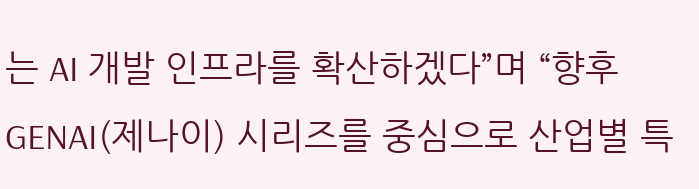는 AI 개발 인프라를 확산하겠다”며 “향후 GENAI(제나이) 시리즈를 중심으로 산업별 특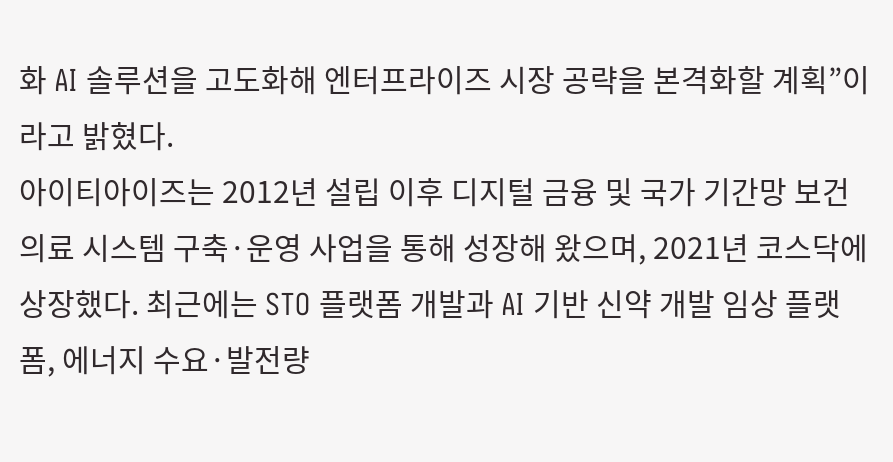화 AI 솔루션을 고도화해 엔터프라이즈 시장 공략을 본격화할 계획”이라고 밝혔다.
아이티아이즈는 2012년 설립 이후 디지털 금융 및 국가 기간망 보건의료 시스템 구축·운영 사업을 통해 성장해 왔으며, 2021년 코스닥에 상장했다. 최근에는 STO 플랫폼 개발과 AI 기반 신약 개발 임상 플랫폼, 에너지 수요·발전량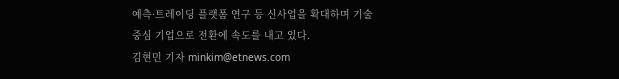예측·트레이딩 플랫폼 연구 등 신사업을 확대하며 기술 중심 기업으로 전환에 속도를 내고 있다.
김현민 기자 minkim@etnews.com